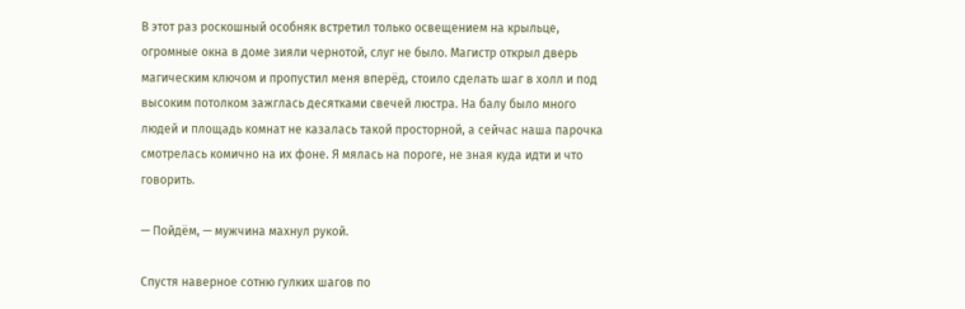В этот раз роскошный особняк встретил только освещением на крыльце, огромные окна в доме зияли чернотой, слуг не было. Магистр открыл дверь магическим ключом и пропустил меня вперёд, стоило сделать шаг в холл и под высоким потолком зажглась десятками свечей люстра. На балу было много людей и площадь комнат не казалась такой просторной, а сейчас наша парочка смотрелась комично на их фоне. Я мялась на пороге, не зная куда идти и что говорить.

— Пойдём, — мужчина махнул рукой.

Спустя наверное сотню гулких шагов по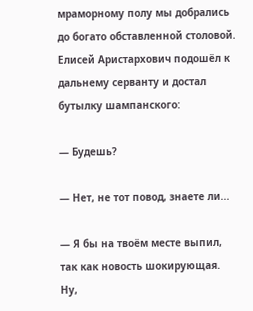мраморному полу мы добрались до богато обставленной столовой. Елисей Аристархович подошёл к дальнему серванту и достал бутылку шампанского:

— Будешь?

— Нет, не тот повод, знаете ли...

— Я бы на твоём месте выпил, так как новость шокирующая. Ну,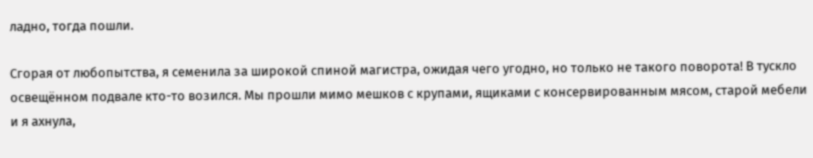ладно, тогда пошли.

Сгорая от любопытства, я семенила за широкой спиной магистра, ожидая чего угодно, но только не такого поворота! В тускло освещённом подвале кто-то возился. Мы прошли мимо мешков с крупами, ящиками с консервированным мясом, старой мебели и я ахнула,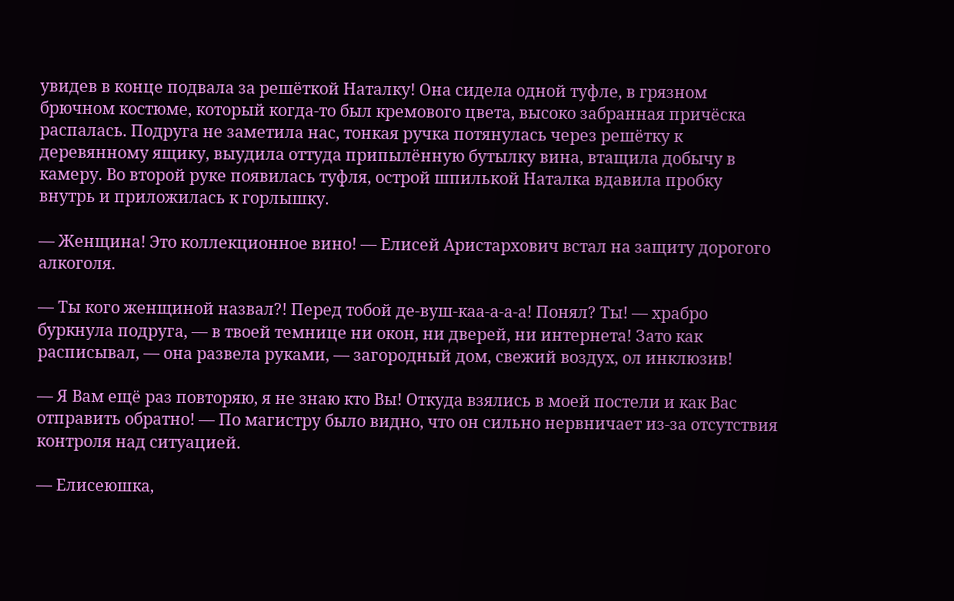увидев в конце подвала за решёткой Наталку! Она сидела одной туфле, в грязном брючном костюме, который когда-то был кремового цвета, высоко забранная причёска распалась. Подруга не заметила нас, тонкая ручка потянулась через решётку к деревянному ящику, выудила оттуда припылённую бутылку вина, втащила добычу в камеру. Во второй руке появилась туфля, острой шпилькой Наталка вдавила пробку внутрь и приложилась к горлышку.

— Женщина! Это коллекционное вино! — Елисей Аристархович встал на защиту дорогого алкоголя.

— Ты кого женщиной назвал?! Перед тобой де-вуш-каа-а-а-а! Понял? Ты! — храбро буркнула подруга, — в твоей темнице ни окон, ни дверей, ни интернета! Зато как расписывал, — она развела руками, — загородный дом, свежий воздух, ол инклюзив!

— Я Вам ещё раз повторяю, я не знаю кто Вы! Откуда взялись в моей постели и как Вас отправить обратно! — По магистру было видно, что он сильно нервничает из-за отсутствия контроля над ситуацией.

— Елисеюшка,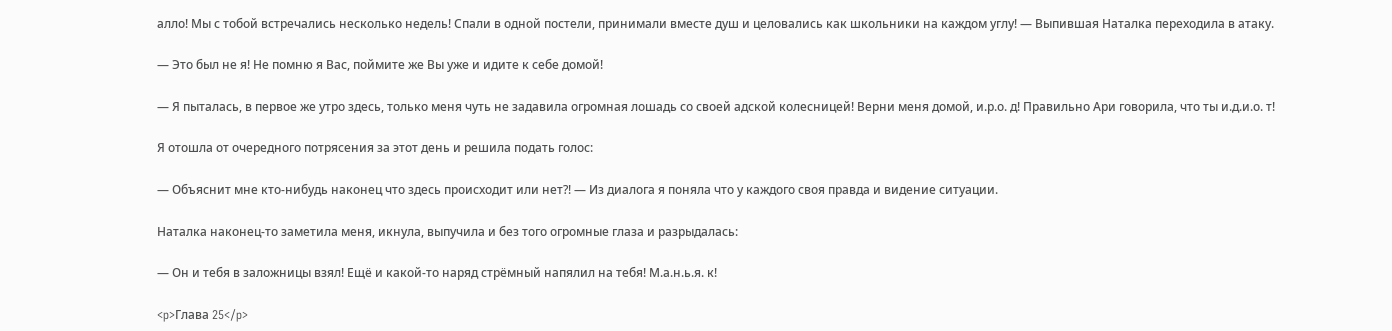алло! Мы с тобой встречались несколько недель! Спали в одной постели, принимали вместе душ и целовались как школьники на каждом углу! — Выпившая Наталка переходила в атаку.

— Это был не я! Не помню я Вас, поймите же Вы уже и идите к себе домой!

— Я пыталась, в первое же утро здесь, только меня чуть не задавила огромная лошадь со своей адской колесницей! Верни меня домой, и.р.о. д! Правильно Ари говорила, что ты и.д.и.о. т!

Я отошла от очередного потрясения за этот день и решила подать голос:

— Объяснит мне кто-нибудь наконец что здесь происходит или нет?! — Из диалога я поняла что у каждого своя правда и видение ситуации.

Наталка наконец-то заметила меня, икнула, выпучила и без того огромные глаза и разрыдалась:

— Он и тебя в заложницы взял! Ещё и какой-то наряд стрёмный напялил на тебя! М.а.н.ь.я. к!

<p>Глава 25</p>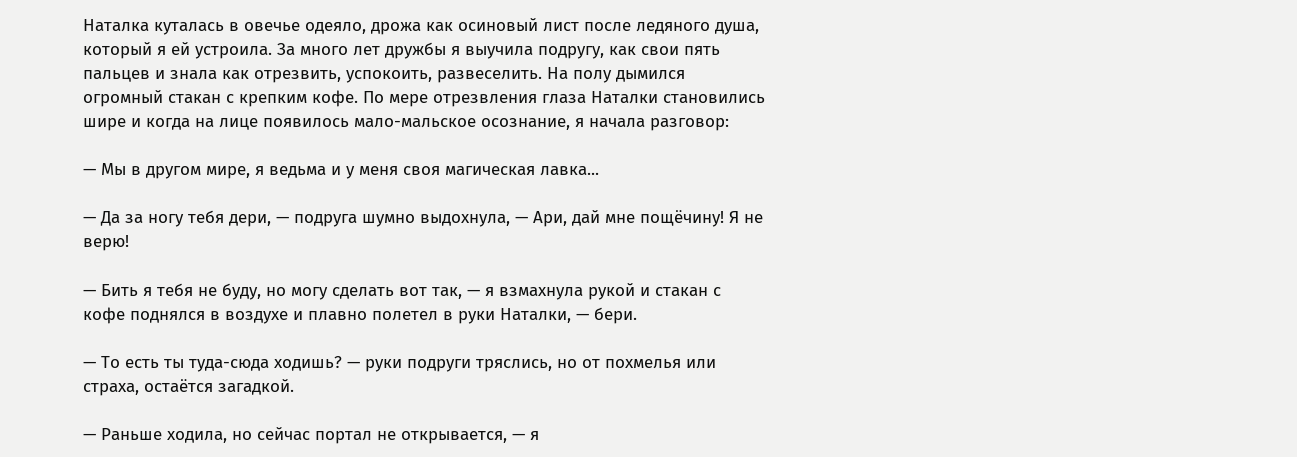Наталка куталась в овечье одеяло, дрожа как осиновый лист после ледяного душа, который я ей устроила. За много лет дружбы я выучила подругу, как свои пять пальцев и знала как отрезвить, успокоить, развеселить. На полу дымился огромный стакан с крепким кофе. По мере отрезвления глаза Наталки становились шире и когда на лице появилось мало-мальское осознание, я начала разговор:

— Мы в другом мире, я ведьма и у меня своя магическая лавка...

— Да за ногу тебя дери, — подруга шумно выдохнула, — Ари, дай мне пощёчину! Я не верю!

— Бить я тебя не буду, но могу сделать вот так, — я взмахнула рукой и стакан с кофе поднялся в воздухе и плавно полетел в руки Наталки, — бери.

— То есть ты туда-сюда ходишь? — руки подруги тряслись, но от похмелья или страха, остаётся загадкой.

— Раньше ходила, но сейчас портал не открывается, — я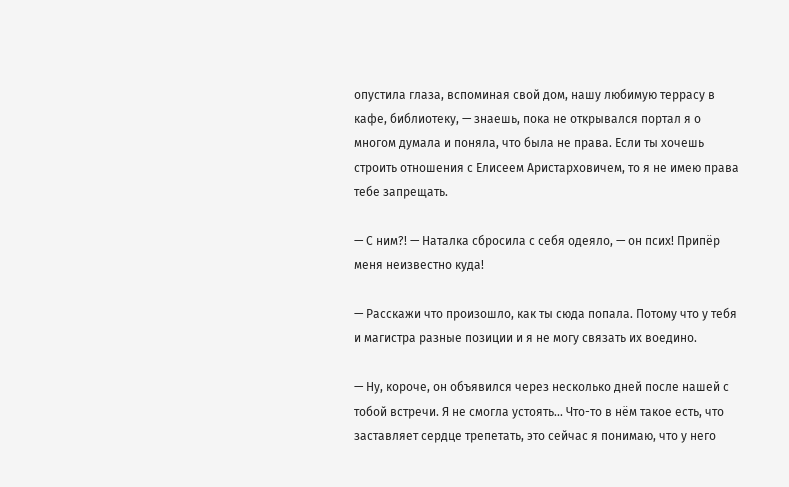опустила глаза, вспоминая свой дом, нашу любимую террасу в кафе, библиотеку, — знаешь, пока не открывался портал я о многом думала и поняла, что была не права. Если ты хочешь строить отношения с Елисеем Аристарховичем, то я не имею права тебе запрещать.

— С ним?! — Наталка сбросила с себя одеяло, — он псих! Припёр меня неизвестно куда!

— Расскажи что произошло, как ты сюда попала. Потому что у тебя и магистра разные позиции и я не могу связать их воедино.

— Ну, короче, он объявился через несколько дней после нашей с тобой встречи. Я не смогла устоять... Что-то в нём такое есть, что заставляет сердце трепетать, это сейчас я понимаю, что у него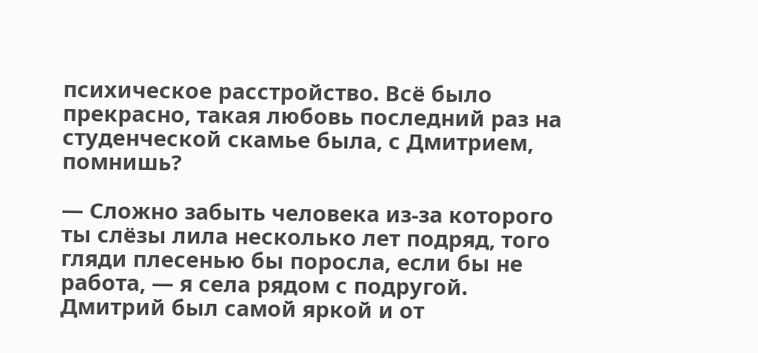психическое расстройство. Всё было прекрасно, такая любовь последний раз на студенческой скамье была, с Дмитрием, помнишь?

— Сложно забыть человека из-за которого ты слёзы лила несколько лет подряд, того гляди плесенью бы поросла, если бы не работа, — я села рядом с подругой. Дмитрий был самой яркой и от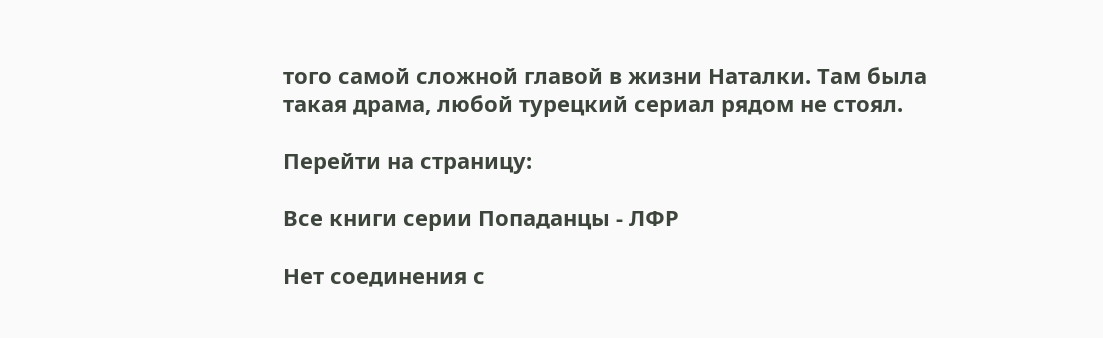того самой сложной главой в жизни Наталки. Там была такая драма, любой турецкий сериал рядом не стоял.

Перейти на страницу:

Все книги серии Попаданцы - ЛФР

Нет соединения с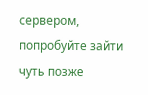сервером, попробуйте зайти чуть позже